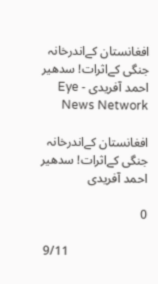افغانستان کےاندرخانہ جنگی کےاثرات! سدھیر احمد آفریدی - Eye News Network

افغانستان کےاندرخانہ جنگی کےاثرات! سدھیر احمد آفریدی

0

                         9/11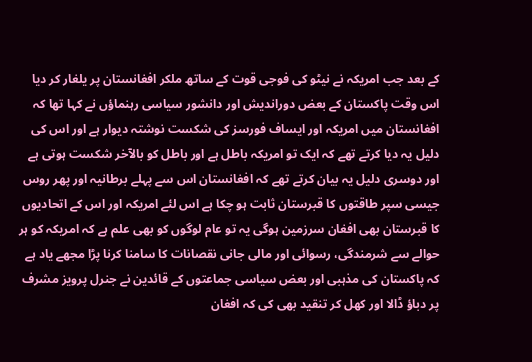کے بعد جب امریکہ نے نیٹو کی فوجی قوت کے ساتھ ملکر افغانستان پر یلغار کر دیا اس وقت پاکستان کے بعض دوراندیش اور دانشور سیاسی رہنماؤں نے کہا تھا کہ افغانستان میں امریکہ اور ایساف فورسز کی شکست نوشتہ دیوار ہے اور اس کی دلیل یہ دیا کرتے تھے کہ ایک تو امریکہ باطل ہے اور باطل کو بالآخر شکست ہوتی ہے اور دوسری دلیل یہ بیان کرتے تھے کہ افغانستان اس سے پہلے برطانیہ اور پھر روس جیسی سپر طاقتوں کا قبرستان ثابت ہو چکا ہے اس لئے امریکہ اور اس کے اتحادیوں کا قبرستان بھی افغان سرزمین ہوگی یہ تو عام لوگوں کو بھی علم ہے کہ امریکہ کو ہر حوالے سے شرمندگی، رسوائی اور مالی جانی نقصانات کا سامنا کرنا پڑا مجھے یاد ہے کہ پاکستان کی مذہبی اور بعض سیاسی جماعتوں کے قائدین نے جنرل پرویز مشرف پر دباؤ ڈالا اور کھل کر تنقید بھی کی کہ افغان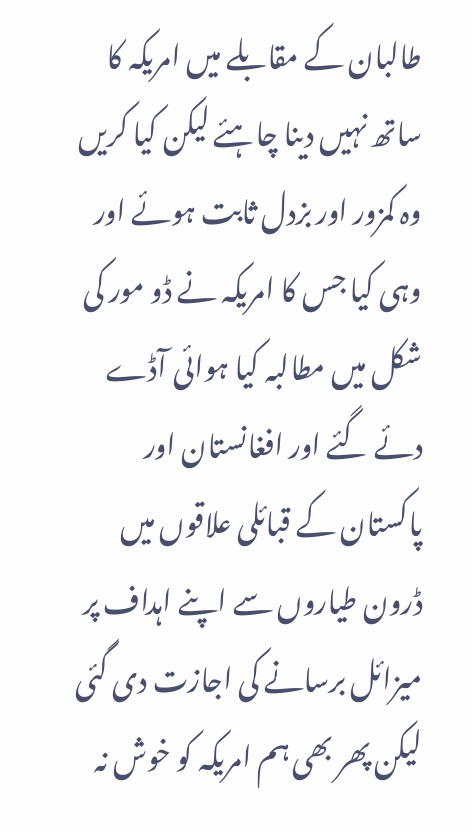طالبان کے مقابلے میں امریکہ کا ساتھ نہیں دینا چاہئے لیکن کیا کریں وہ کمزور اور بزدل ثابت ہوئے اور وہی کیا جس کا امریکہ نے ڈو مور کی شکل میں مطالبہ کیا ہوائی آڈے دئے گئے اور افغانستان اور پاکستان کے قبائلی علاقوں میں ڈرون طیاروں سے اپنے اہداف پر میزائل برسانے کی اجازت دی گئی لیکن پھر بھی ہم امریکہ کو خوش نہ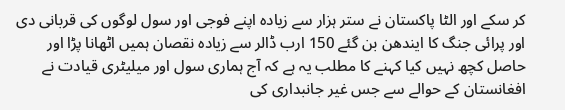کر سکے اور الٹا پاکستان نے ستر ہزار سے زیادہ اپنے فوجی اور سول لوگوں کی قربانی دی اور پرائی جنگ کا ایندھن بن گئے 150 ارب ڈالر سے زیادہ نقصان ہمیں اٹھانا پڑا اور حاصل کچھ نہیں کیا کہنے کا مطلب یہ ہے کہ آج ہماری سول اور میلیٹری قیادت نے افغانستان کے حوالے سے جس غیر جانبداری کی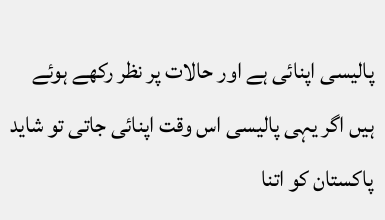پالیسی اپنائی ہے اور حالات پر نظر رکھے ہوئے ہیں اگر یہی پالیسی اس وقت اپنائی جاتی تو شاید پاکستان کو اتنا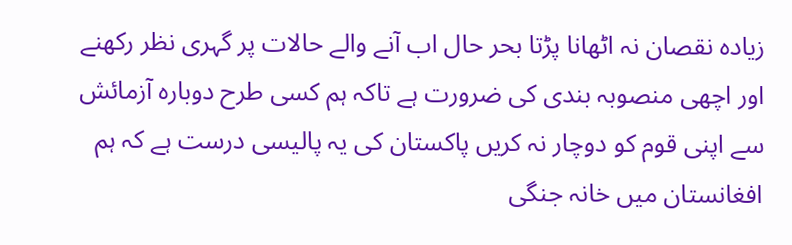زیادہ نقصان نہ اٹھانا پڑتا بحر حال اب آنے والے حالات پر گہری نظر رکھنے اور اچھی منصوبہ بندی کی ضرورت ہے تاکہ ہم کسی طرح دوبارہ آزمائش سے اپنی قوم کو دوچار نہ کریں پاکستان کی یہ پالیسی درست ہے کہ ہم افغانستان میں خانہ جنگی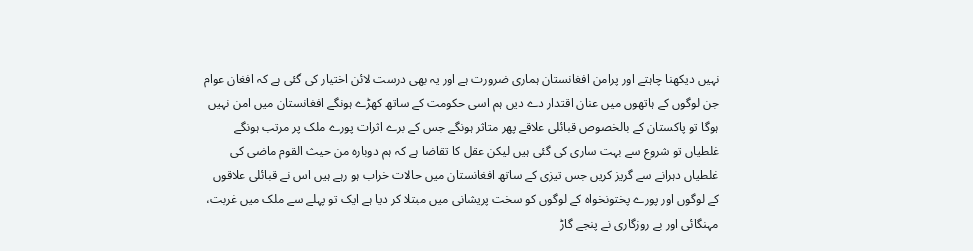نہیں دیکھنا چاہتے اور پرامن افغانستان ہماری ضرورت ہے اور یہ بھی درست لائن اختیار کی گئی ہے کہ افغان عوام جن لوگوں کے ہاتھوں میں عنان اقتدار دے دیں ہم اسی حکومت کے ساتھ کھڑے ہونگے افغانستان میں امن نہیں ہوگا تو پاکستان کے بالخصوص قبائلی علاقے پھر متاثر ہونگے جس کے برے اثرات پورے ملک پر مرتب ہونگے غلطیاں تو شروع سے بہت ساری کی گئی ہیں لیکن عقل کا تقاضا ہے کہ ہم دوبارہ من حیث القوم ماضی کی غلطیاں دہرانے سے گریز کریں جس تیزی کے ساتھ افغانستان میں حالات خراب ہو رہے ہیں اس نے قبائلی علاقوں کے لوگوں اور پورے پختونخواہ کے لوگوں کو سخت پریشانی میں مبتلا کر دیا ہے ایک تو پہلے سے ملک میں غربت، مہنگائی اور بے روزگاری نے پنجے گاڑ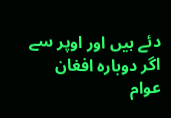دئے ہیں اور اوپر سے اگر دوبارہ افغان عوام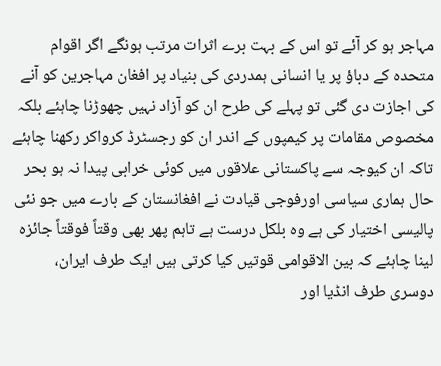مہاجر ہو کر آئے تو اس کے بہت برے اثرات مرتب ہونگے اگر اقوام متحدہ کے دباؤ پر یا انسانی ہمدردی کی بنیاد پر افغان مہاجرین کو آنے کی اجازت دی گئی تو پہلے کی طرح ان کو آزاد نہیں چھوڑنا چاہئے بلکہ مخصوص مقامات پر کیمپوں کے اندر ان کو رجسٹرڈ کرواکر رکھنا چاہئے تاکہ ان کیوجہ سے پاکستانی علاقوں میں کوئی خرابی پیدا نہ ہو بحر حال ہماری سیاسی اورفوجی قیادت نے افغانستان کے بارے میں جو نئی پالیسی اختیار کی ہے وہ بلکل درست ہے تاہم پھر بھی وقتاً فوقتاً جائزہ لینا چاہئے کہ بین الاقوامی قوتیں کیا کرتی ہیں ایک طرف ایران، دوسری طرف انڈیا اور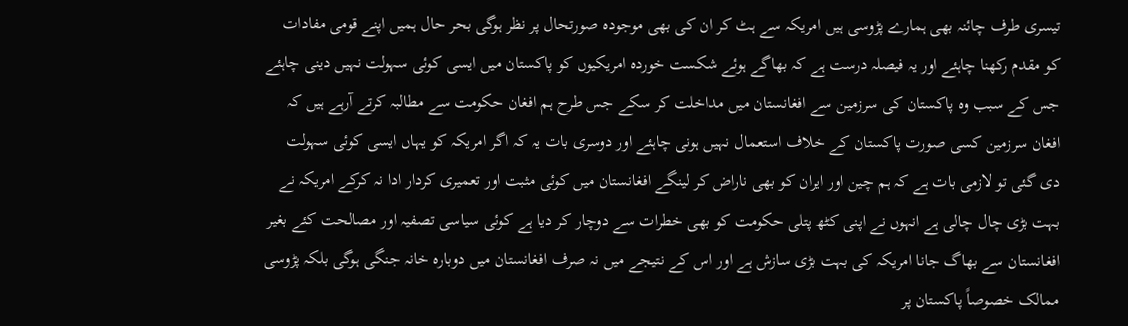تیسری طرف چائنہ بھی ہمارے پڑوسی ہیں امریکہ سے ہٹ کر ان کی بھی موجودہ صورتحال پر نظر ہوگی بحر حال ہمیں اپنے قومی مفادات کو مقدم رکھنا چاہئے اور یہ فیصلہ درست ہے کہ بھاگے ہوئے شکست خوردہ امریکیوں کو پاکستان میں ایسی کوئی سہولت نہیں دینی چاہئے جس کے سبب وہ پاکستان کی سرزمین سے افغانستان میں مداخلت کر سکے جس طرح ہم افغان حکومت سے مطالبہ کرتے آرہے ہیں کہ افغان سرزمین کسی صورت پاکستان کے خلاف استعمال نہیں ہونی چاہئے اور دوسری بات یہ کہ اگر امریکہ کو یہاں ایسی کوئی سہولت دی گئی تو لازمی بات ہے کہ ہم چین اور ایران کو بھی ناراض کر لینگے افغانستان میں کوئی مثبت اور تعمیری کردار ادا نہ کرکے امریکہ نے بہت بڑی چال چالی ہے انہوں نے اپنی کٹھ پتلی حکومت کو بھی خطرات سے دوچار کر دیا ہے کوئی سیاسی تصفیہ اور مصالحت کئے بغیر افغانستان سے بھاگ جانا امریکہ کی بہت بڑی سازش ہے اور اس کے نتیجے میں نہ صرف افغانستان میں دوبارہ خانہ جنگی ہوگی بلکہ پڑوسی ممالک خصوصاً پاکستان پر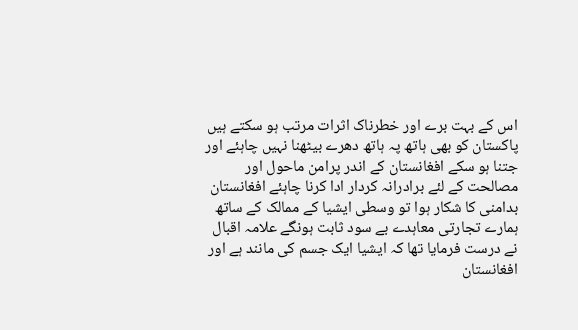اس کے بہت برے اور خطرناک اثرات مرتب ہو سکتے ہیں پاکستان کو بھی ہاتھ پہ ہاتھ دھرے بیٹھنا نہیں چاہئے اور جتنا ہو سکے افغانستان کے اندر پرامن ماحول اور مصالحت کے لئے برادرانہ کردار ادا کرنا چاہئے افغانستان بدامنی کا شکار ہوا تو وسطی ایشیا کے ممالک کے ساتھ ہمارے تجارتی معاہدے بے سود ثابت ہونگے علامہ اقبال نے درست فرمایا تھا کہ ایشیا ایک جسم کی مانند ہے اور افغانستان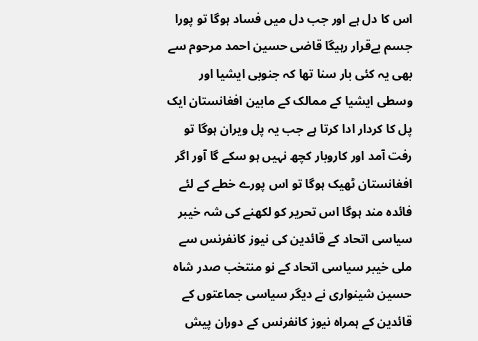اس کا دل ہے اور جب دل میں فساد ہوگا تو پورا جسم بےقرار رہیگا قاضی حسین احمد مرحوم سے بھی یہ کئی بار سنا تھا کہ جنوبی ایشیا اور وسطی ایشیا کے ممالک کے مابین افغانستان ایک پل کا کردار ادا کرتا ہے جب یہ پل ویران ہوگا تو رفت آمد اور کاروبار کچھ نہیں ہو سکے گا آور اگر افغانستان ٹھیک ہوگا تو اس پورے خطے کے لئے فائدہ مند ہوگا اس تحریر کو لکھنے کی شہ خیبر سیاسی اتحاد کے قائدین کی نیوز کانفرنس سے ملی خیبر سیاسی اتحاد کے نو منتخب صدر شاہ حسین شینواری نے دیگر سیاسی جماعتوں کے قائدین کے ہمراہ نیوز کانفرنس کے دوران پیش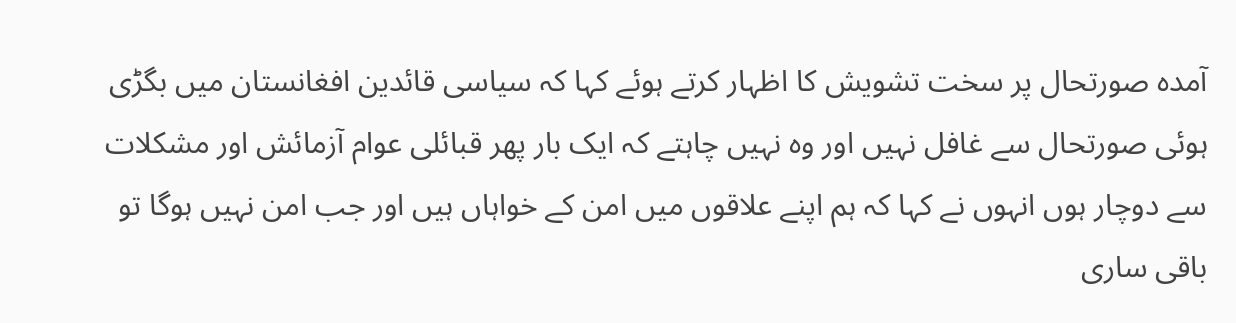آمدہ صورتحال پر سخت تشویش کا اظہار کرتے ہوئے کہا کہ سیاسی قائدین افغانستان میں بگڑی ہوئی صورتحال سے غافل نہیں اور وہ نہیں چاہتے کہ ایک بار پھر قبائلی عوام آزمائش اور مشکلات سے دوچار ہوں انہوں نے کہا کہ ہم اپنے علاقوں میں امن کے خواہاں ہیں اور جب امن نہیں ہوگا تو باقی ساری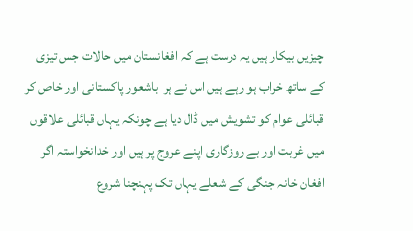چیزیں بیکار ہیں یہ درست ہے کہ افغانستان میں حالات جس تیزی کے ساتھ خراب ہو رہے ہیں اس نے ہر  باشعور پاکستانی اور خاص کر قبائلی عوام کو تشویش میں ڈال دیا ہے چونکہ یہاں قبائلی علاقوں میں غربت اور بے روزگاری اپنے عروج پر ہیں اور خدانخواستہ اگر افغان خانہ جنگی کے شعلے یہاں تک پہنچنا شروع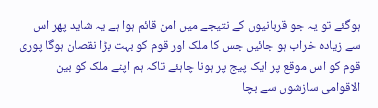ہوگئے تو یہ جو قربانیوں کے نتیجے میں امن قائم ہوا ہے یہ شاید پھر اس سے زیادہ خراب ہو جائیں جس کا ملک اور قوم کو بہت بڑا نقصان ہوگا پوری قوم کو اس موقع پر ایک پیج پر ہونا چاہئے تاکہ ہم اپنے ملک کو بین الاقوامی سازشوں سے بچا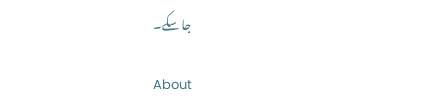جا سکے۔

About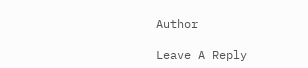Author

Leave A Reply